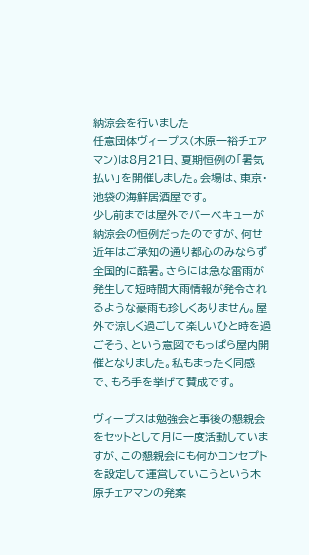納涼会を行いました
任意団体ヴィープス(木原一裕チェアマン)は8月21日、夏期恒例の「暑気払い」を開催しました。会場は、東京・池袋の海鮮居酒屋です。
少し前までは屋外でバーベキューが納涼会の恒例だったのですが、何せ近年はご承知の通り都心のみならず全国的に酷暑。さらには急な雷雨が発生して短時間大雨情報が発令されるような豪雨も珍しくありません。屋外で涼しく過ごして楽しいひと時を過ごそう、という意図でもっぱら屋内開催となりました。私もまったく同感で、もろ手を挙げて賛成です。

ヴィープスは勉強会と事後の懇親会をセットとして月に一度活動していますが、この懇親会にも何かコンセプトを設定して運営していこうという木原チェアマンの発案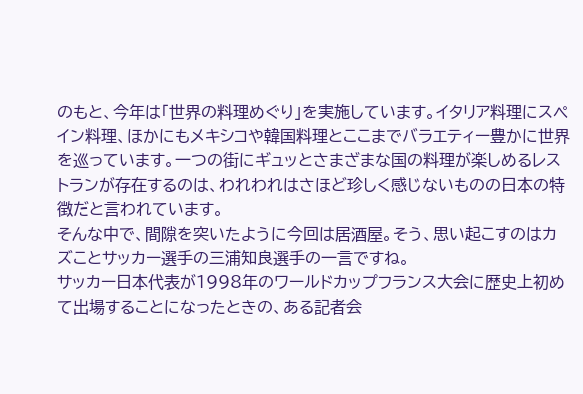のもと、今年は「世界の料理めぐり」を実施しています。イタリア料理にスペイン料理、ほかにもメキシコや韓国料理とここまでバラエティー豊かに世界を巡っています。一つの街にギュッとさまざまな国の料理が楽しめるレストランが存在するのは、われわれはさほど珍しく感じないものの日本の特徴だと言われています。
そんな中で、間隙を突いたように今回は居酒屋。そう、思い起こすのはカズことサッカー選手の三浦知良選手の一言ですね。
サッカー日本代表が1998年のワールドカップフランス大会に歴史上初めて出場することになったときの、ある記者会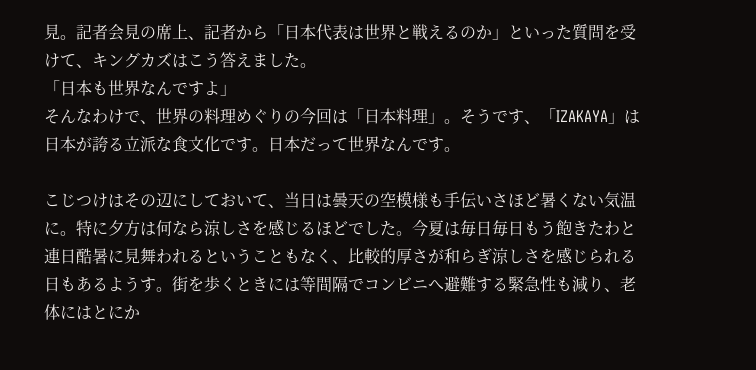見。記者会見の席上、記者から「日本代表は世界と戦えるのか」といった質問を受けて、キングカズはこう答えました。
「日本も世界なんですよ」
そんなわけで、世界の料理めぐりの今回は「日本料理」。そうです、「IZAKAYA」は日本が誇る立派な食文化です。日本だって世界なんです。

こじつけはその辺にしておいて、当日は曇天の空模様も手伝いさほど暑くない気温に。特に夕方は何なら涼しさを感じるほどでした。今夏は毎日毎日もう飽きたわと連日酷暑に見舞われるということもなく、比較的厚さが和らぎ涼しさを感じられる日もあるようす。街を歩くときには等間隔でコンビニへ避難する緊急性も減り、老体にはとにか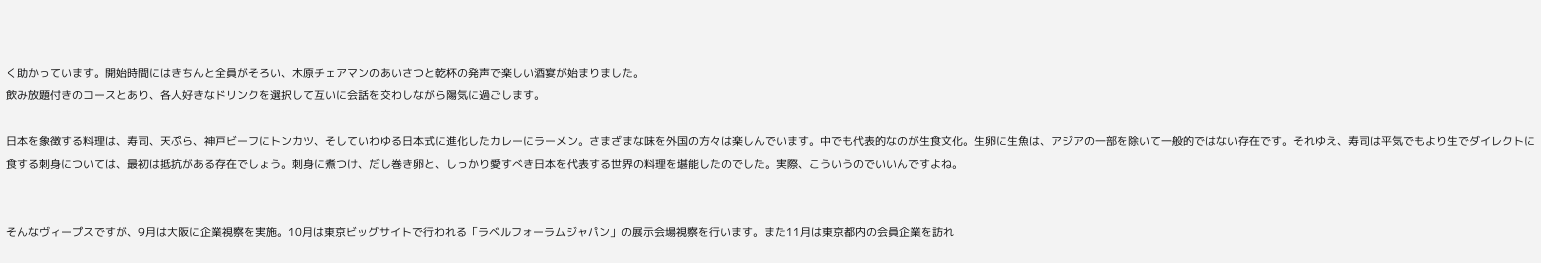く助かっています。開始時間にはきちんと全員がそろい、木原チェアマンのあいさつと乾杯の発声で楽しい酒宴が始まりました。
飲み放題付きのコースとあり、各人好きなドリンクを選択して互いに会話を交わしながら陽気に過ごします。

日本を象徴する料理は、寿司、天ぷら、神戸ビーフにトンカツ、そしていわゆる日本式に進化したカレーにラーメン。さまざまな味を外国の方々は楽しんでいます。中でも代表的なのが生食文化。生卵に生魚は、アジアの一部を除いて一般的ではない存在です。それゆえ、寿司は平気でもより生でダイレクトに食する刺身については、最初は抵抗がある存在でしょう。刺身に煮つけ、だし巻き卵と、しっかり愛すべき日本を代表する世界の料理を堪能したのでした。実際、こういうのでいいんですよね。


そんなヴィープスですが、9月は大阪に企業視察を実施。10月は東京ビッグサイトで行われる「ラベルフォーラムジャパン」の展示会場視察を行います。また11月は東京都内の会員企業を訪れ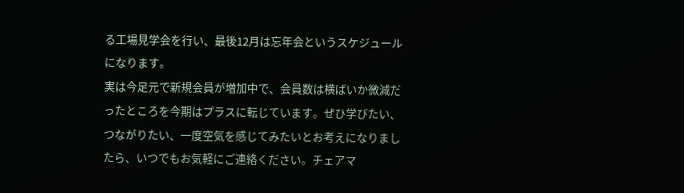る工場見学会を行い、最後12月は忘年会というスケジュールになります。
実は今足元で新規会員が増加中で、会員数は横ばいか微減だったところを今期はプラスに転じています。ぜひ学びたい、つながりたい、一度空気を感じてみたいとお考えになりましたら、いつでもお気軽にご連絡ください。チェアマ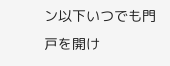ン以下いつでも門戸を開け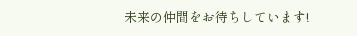未来の仲間をお待ちしています!